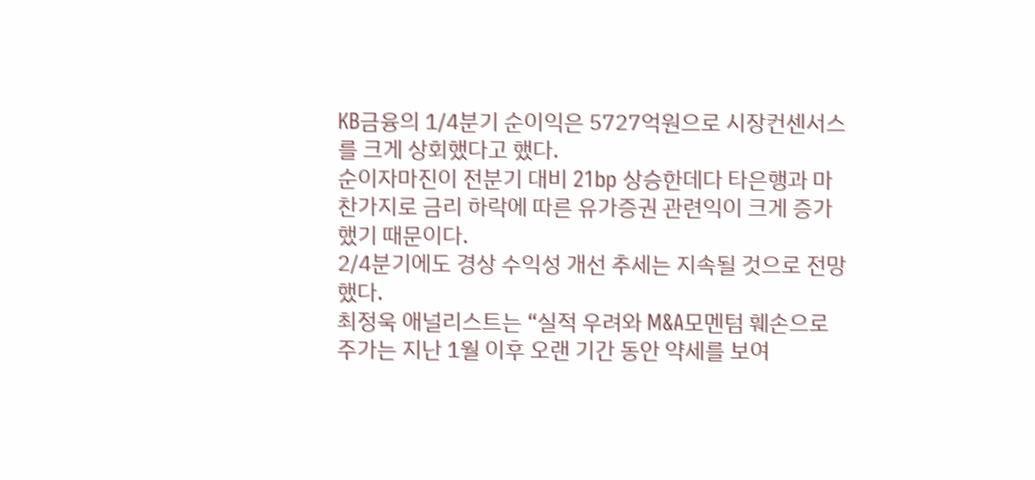KB금융의 1/4분기 순이익은 5727억원으로 시장컨센서스를 크게 상회했다고 했다.
순이자마진이 전분기 대비 21bp 상승한데다 타은행과 마찬가지로 금리 하락에 따른 유가증권 관련익이 크게 증가했기 때문이다.
2/4분기에도 경상 수익성 개선 추세는 지속될 것으로 전망했다.
최정욱 애널리스트는 “실적 우려와 M&A모멘텀 훼손으로 주가는 지난 1월 이후 오랜 기간 동안 약세를 보여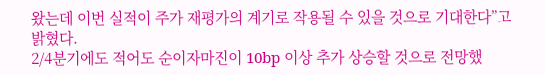왔는데 이번 실적이 주가 재평가의 계기로 작용될 수 있을 것으로 기대한다”고 밝혔다.
2/4분기에도 적어도 순이자마진이 10bp 이상 추가 상승할 것으로 전망했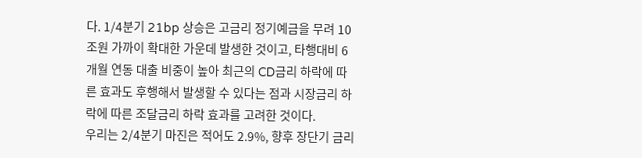다. 1/4분기 21bp 상승은 고금리 정기예금을 무려 10조원 가까이 확대한 가운데 발생한 것이고, 타행대비 6개월 연동 대출 비중이 높아 최근의 CD금리 하락에 따른 효과도 후행해서 발생할 수 있다는 점과 시장금리 하락에 따른 조달금리 하락 효과를 고려한 것이다.
우리는 2/4분기 마진은 적어도 2.9%, 향후 장단기 금리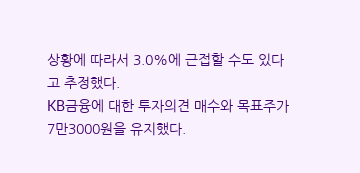상황에 따라서 3.0%에 근접할 수도 있다고 추정했다.
KB금융에 대한 투자의견 매수와 목표주가 7만3000원을 유지했다.